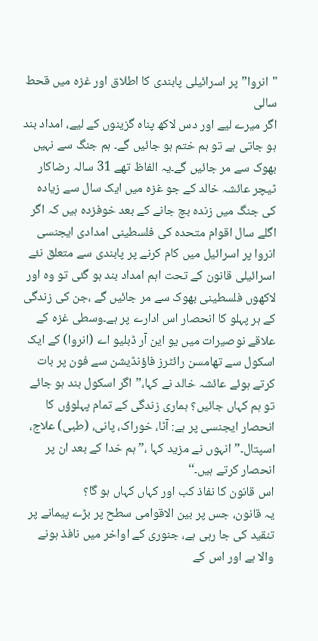"انروا” پر اسرائیلی پابندی کا اطلاق اور غزہ میں قحط سالی
اگر میرے لیے اور دس لاکھ پناہ گزینوں کے لیے، امداد بند ہو جاتی ہے تو ہم ختم ہو جائیں گے۔ ہم جنگ سے نہیں بھوک سے مر جائیں گے۔یہ الفاظ تھے 31 سالہ رضاکار ٹیچر عائشہ خالد کے جو غزہ میں ایک سال سے زیادہ کی جنگ میں زندہ بچ جانے کے بعد خوفزدہ ہیں کہ اگر اگلے سال اقوام متحدہ کی فلسطینی امدادی ایجنسی انروا پر اسرائیل میں کام کرنے پر پابندی سے متعلق نئے اسرائیلی قانون کے تحت اہم امداد بند ہو گئی تو وہ اور لاکھوں فلسطینی بھوک سے مر جائیں گے ،جن کی زندگی کے ہر پہلو کا انحصار اس ادارے پر ہے۔وسطی غزہ کے علاقے نوصیرات میں یو این آر ڈبلیو اے (انروا) کے ایک اسکول سے تھامسن رائٹرز فاؤنڈیشن سے فون پر بات کرتے ہوئے عائشہ خالد نے کہا،”اگر اسکول بند ہو جائے تو ہم کہاں جائیں؟ ہماری زندگی کے تمام پہلوؤں کا انحصار ایجنسی پر ہے: آٹا، خوراک، پانی، (طبی) علاج، اسپتال۔” انہوں نے مزید کہا ،” ہم خدا کے بعد ان پر انحصار کرتے ہیں۔‘‘
اس قانون کا نفاذ کب اور کہاں کہاں ہو گا؟
یہ قانون، جس پر بین الاقوامی سطح پر بڑے پیمانے پر تنقید کی جا رہی ہے، جنوری کے اواخر میں نافذ ہونے والا ہے اور اس کے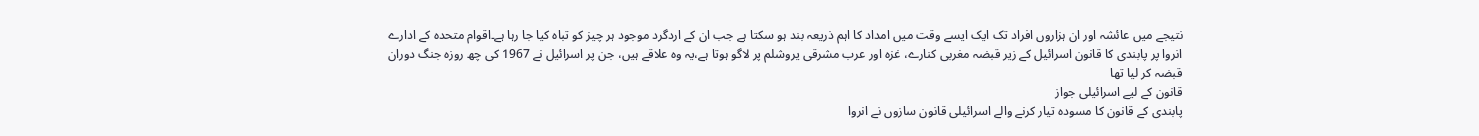نتیجے میں عائشہ اور ان ہزاروں افراد تک ایک ایسے وقت میں امداد کا اہم ذریعہ بند ہو سکتا ہے جب ان کے اردگرد موجود ہر چیز کو تباہ کیا جا رہا ہے۔اقوام متحدہ کے ادارے انروا پر پابندی کا قانون اسرائیل کے زیر قبضہ مغربی کنارے، غزہ اور عرب مشرقی یروشلم پر لاگو ہوتا ہے،یہ وہ علاقے ہیں، جن پر اسرائیل نے 1967 کی چھ روزہ جنگ دوران قبضہ کر لیا تھا
قانون کے لیے اسرائیلی جواز
پابندی کے قانون کا مسودہ تیار کرنے والے اسرائیلی قانون سازوں نے انروا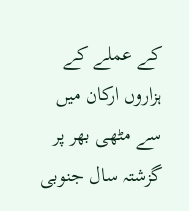کے عملے کے ہزاروں ارکان میں سے مٹھی بھر پر گزشتہ سال جنوبی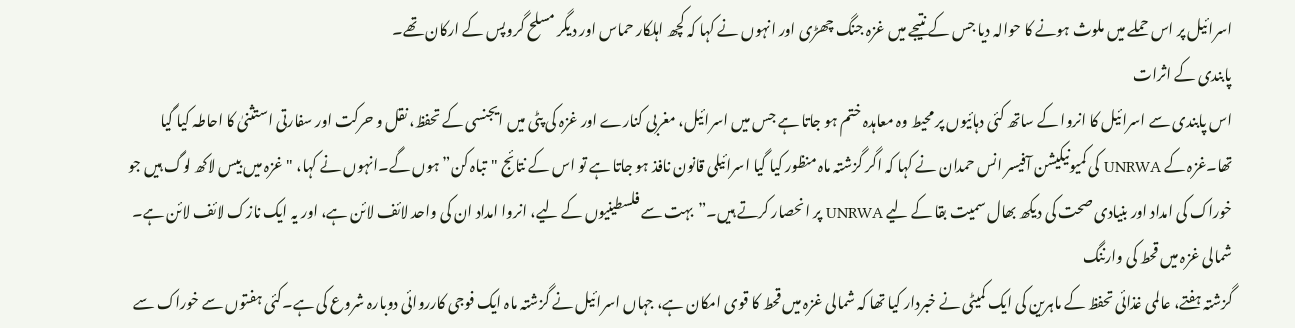اسرائیل پر اس حملے میں ملوث ہونے کا حوالہ دیا جس کے نتیجے میں غزہ جنگ چھڑی اور انہوں نے کہا کہ کچھ اہلکار حماس اور دیگر مسلح گروپس کے ارکان تھے۔
پابندی کے اثرات
اس پابندی سے اسرائیل کا انروا کے ساتھ کئی دہائیوں پر محیط وہ معاہدہ ختم ہو جاتا ہے جس میں اسرائیل، مغربی کنارے اور غزہ کی پٹی میں ایجنسی کے تحفظ، نقل و حرکت اور سفارتی استثنیٰ کا احاطہ کیا گیا تھا۔غزہ کے UNRWA کی کمیونیکیشن آفیسر انس حمدان نے کہا کہ اگر گزشتہ ماہ منظور کیا گیا اسرائیلی قانون نافذ ہو جاتا ہے تو اس کے نتائج "تباہ کن” ہوں گے۔انہوں نے کہا، "غزہ میں بیس لاکھ لوگ ہیں جو خوراک کی امداد اور بنیادی صحت کی دیکھ بھال سمیت بقا کے لیے UNRWA پر انحصار کرتے ہیں۔”بہت سے فلسطینیوں کے لیے، انروا امداد ان کی واحد لائف لائن ہے، اور یہ ایک نازک لائف لائن ہے۔
شمالی غزہ میں قحط کی وارننگ
گزشتہ ہفتے، عالمی غذائی تحفظ کے ماہرین کی ایک کمیٹی نے خبردار کیا تھا کہ شمالی غزہ میں قحط کا قوی امکان ہے، جہاں اسرائیل نے گزشتہ ماہ ایک فوجی کارروائی دوبارہ شروع کی ہے۔کئی ہفتوں سے خوراک سے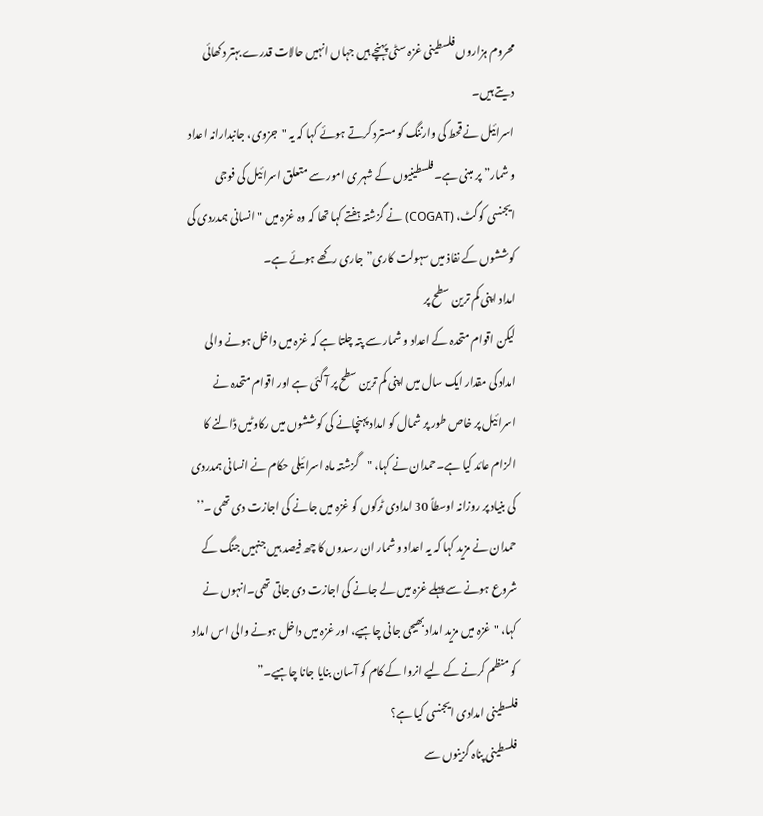محروم ہزاروں فلسطینی غزہ سٹی پہنچے ہیں جہاں انہیں حالات قدرے بہتر دکھائی دیتے ہیں۔
اسرائیل نے قحط کی وارننگ کو مسترد کرتے ہوئے کہا کہ یہ "جزوی، جانبدارانہ اعداد و شمار” پر مبنی ہے۔فلسطینیوں کے شہر ی امور سے متعلق اسرائیل کی فوجی ایجنسی کوگٹ، (COGAT) نے گزشتہ ہفتے کہا تھا کہ وہ غزہ میں "انسانی ہمدردی کی کوششوں کے نفاذ میں سہولت کاری” جاری رکھے ہوئے ہے۔
امداد اپنی کم ترین سطح پر
لیکن اقوام متحدہ کے اعداد و شمار سے پتہ چلتا ہے کہ غزہ میں داخل ہونے والی امداد کی مقدار ایک سال میں اپنی کم ترین سطح پر آ گئی ہے اور اقوام متحدہ نے اسرائیل پر خاص طور پر شمال کو امداد پہنچانے کی کوششوں میں رکاوٹیں ڈالنے کا الزام عائد کیا ہے۔حمدان نے کہا، "گزشتہ ماہ اسرائیلی حکام نے انسانی ہمدردی کی بنیاد پر روزانہ اوسطاً 30 امدادی ٹرکوں کو غزہ میں جانے کی اجازت دی تھی ۔’’ حمدان نے مزید کہا کہ یہ اعداد و شمار ان رسدوں کا چھ فیصد ہیں جنہیں جنگ کے شروع ہونے سے پہلے غزہ میں لے جانے کی اجازت دی جاتی تھی۔انہوں نے کہا، "غزہ میں مزید امداد بھیجی جانی چاہیے، اور غزہ میں داخل ہونے والی اس امداد کو منظم کرنے کے لیے انروا کے کام کو آسان بنایا جانا چاہیے۔”
فلسطینی امدادی ایجنسی کیا ہے؟
فلسطینی پناہ گزینوں سے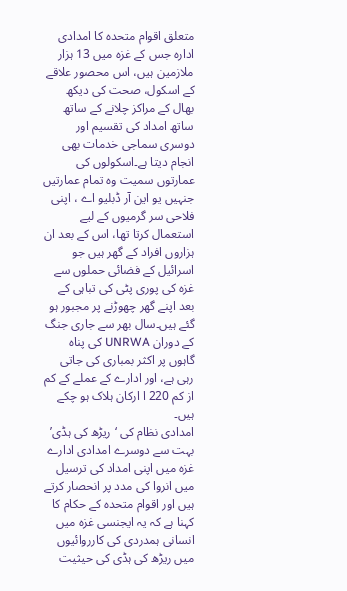متعلق اقوام متحدہ کا امدادی ادارہ جس کے غزہ میں 13 ہزار ملازمین ہیں، اس محصور علاقے کے اسکول، صحت کی دیکھ بھال کے مراکز چلانے کے ساتھ ساتھ امداد کی تقسیم اور دوسری سماجی خدمات بھی انجام دیتا ہے۔اسکولوں کی عمارتوں سمیت وہ تمام عمارتیں جنہیں یو این آر ڈبلیو اے ، اپنی فلاحی سر گرمیوں کے لیے استعمال کرتا تھا، اس کے بعد ان ہزاروں افراد کے گھر ہیں جو اسرائیل کے فضائی حملوں سے غزہ کی پوری پٹی کی تباہی کے بعد اپنے گھر چھوڑنے پر مجبور ہو گئے ہیں۔سال بھر سے جاری جنگ کے دوران UNRWA کی پناہ گاہوں پر اکثر بمباری کی جاتی رہی ہے، اور ادارے کے عملے کے کم از کم 220 ا ارکان ہلاک ہو چکے ہیں۔
امدادی نظام کی ‘ریڑھ کی ہڈی’
بہت سے دوسرے امدادی ادارے غزہ میں اپنی امداد کی ترسیل میں انروا کی مدد پر انحصار کرتے ہیں اور اقوام متحدہ کے حکام کا کہنا ہے کہ یہ ایجنسی غزہ میں انسانی ہمدردی کی کارروائیوں میں ریڑھ کی ہڈی کی حیثیت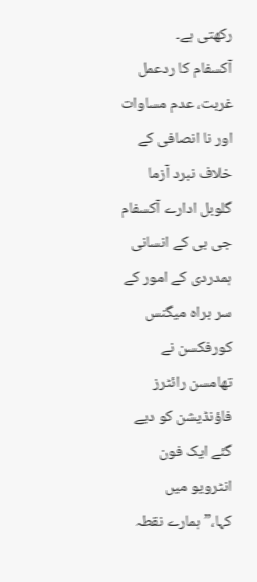رکھتی ہے۔
آکسفام کا ردعمل
غربت، عدم مساوات اور نا انصافی کے خلاف نبرد آزما گلوبل ادارے آکسفام جی بی کے انسانی ہمدردی کے امور کے سر براہ میگنس کورفکسن نے تھامسن رائٹرز فاؤنڈیشن کو دیے گئے ایک فون انٹرویو میں کہا،”ہمارے نقطہ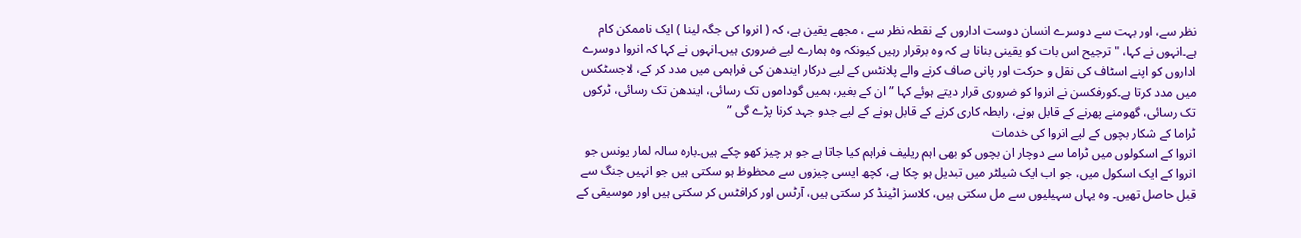نظر سے، اور بہت سے دوسرے انسان دوست اداروں کے نقطہ نظر سے ، مجھے یقین ہے، کہ ( انروا کی جگہ لینا ) ایک ناممکن کام ہے۔انہوں نے کہا، "ترجیح اس بات کو یقینی بنانا ہے کہ وہ برقرار رہیں کیونکہ وہ ہمارے لیے ضروری ہیں۔انہوں نے کہا کہ انروا دوسرے اداروں کو اپنے اسٹاف کی نقل و حرکت اور پانی صاف کرنے والے پلانٹس کے لیے درکار ایندھن کی فراہمی میں مدد کر کے، لاجسٹکس میں مدد کرتا ہے۔کورفکسن نے انروا کو ضروری قرار دیتے ہوئے کہا ” ان کے بغیر، ہمیں گوداموں تک رسائی، ایندھن تک رسائی، ٹرکوں تک رسائی، گھومنے پھرنے کے قابل ہونے، رابطہ کاری کرنے کے قابل ہونے کے لیے جدو جہد کرنا پڑے گی ”
ٹراما کے شکار بچوں کے لیے انروا کی خدمات
انروا کے اسکولوں میں ٹراما سے دوچار ان بچوں کو بھی اہم ریلیف فراہم کیا جاتا ہے جو ہر چیز کھو چکے ہیں۔بارہ سالہ لمار یونس جو انروا کے ایک اسکول میں، جو اب ایک شیلٹر میں تبدیل ہو چکا ہے، کچھ ایسی چیزوں سے محظوظ ہو سکتی ہیں جو انہیں جنگ سے قبل حاصل تھیں۔ وہ یہاں سہیلیوں سے مل سکتی ہیں، کلاسز اٹینڈ کر سکتی ہیں، آرٹس اور کرافٹس کر سکتی ہیں اور موسیقی کے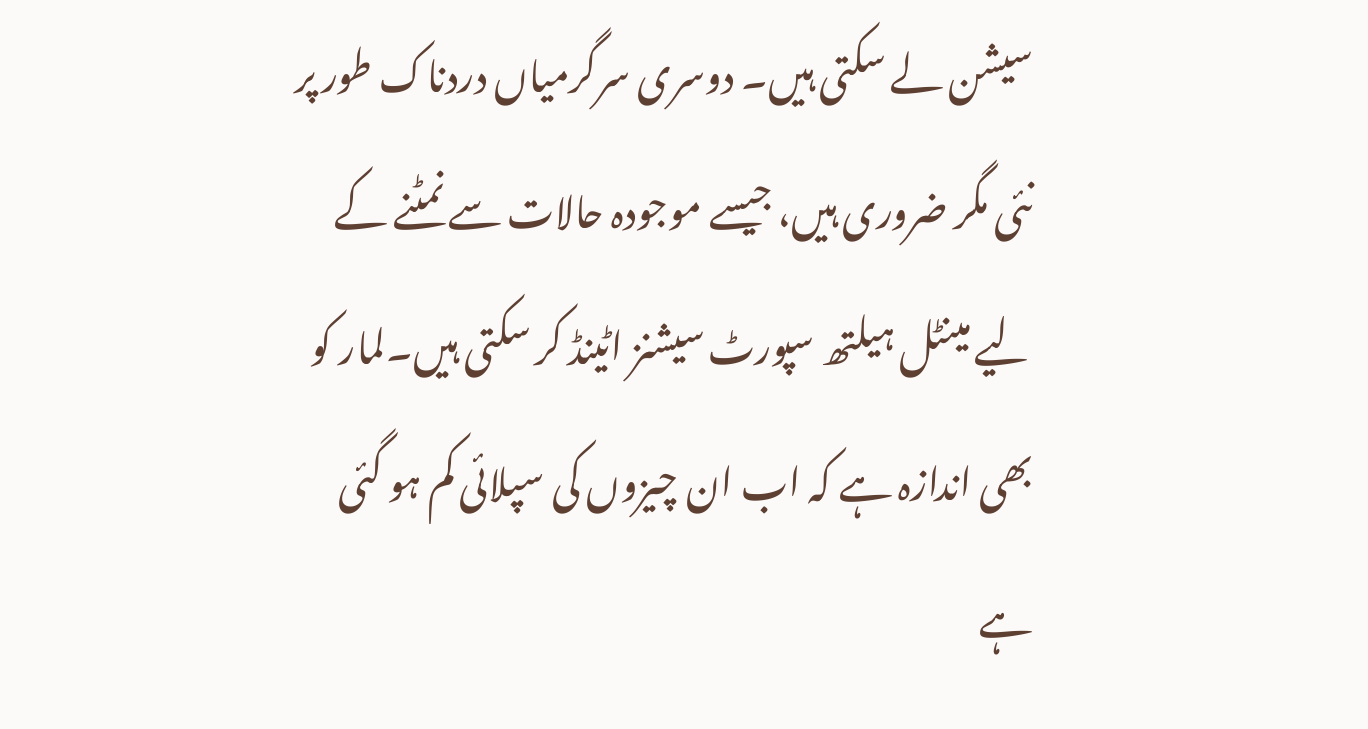سیشن لے سکتی ہیں۔ دوسری سرگرمیاں دردناک طور پر نئی مگر ضروری ہیں، جیسے موجودہ حالات سے نمٹنے کے لیے مینٹل ہیلتھ سپورٹ سیشنز اٹینڈ کر سکتی ہیں۔لمار کو بھی اندازہ ہے کہ اب ان چیزوں کی سپلائی کم ہو گئی ہے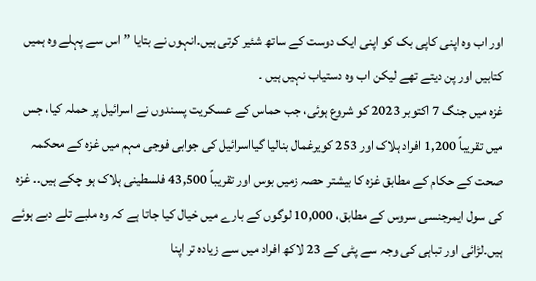اور اب وہ اپنی کاپی بک کو اپنی ایک دوست کے ساتھ شئیر کرتی ہیں۔انہوں نے بتایا ’’ اس سے پہلے وہ ہمیں کتابیں اور پن دیتے تھے لیکن اب وہ دستیاب نہیں ہیں ۔
غزہ میں جنگ 7 اکتوبر 2023 کو شروع ہوئی، جب حماس کے عسکریت پسندوں نے اسرائیل پر حملہ کیا، جس میں تقریباً 1,200 افراد ہلاک اور 253 کویرغمال بنالیا گیااسرائیل کی جوابی فوجی مہم میں غزہ کے محکمہ صحت کے حکام کے مطابق غزہ کا بیشتر حصہ زمیں بوس اور تقریباً 43,500 فلسطینی ہلاک ہو چکے ہیں۔۔ غزہ کی سول ایمرجنسی سروس کے مطابق، 10,000 لوگوں کے بارے میں خیال کیا جاتا ہے کہ وہ ملبے تلے دبے ہوئے ہیں۔لڑائی اور تباہی کی وجہ سے پٹی کے 23 لاکھ افراد میں سے زیادہ تر اپنا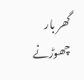گھر بار چھوڑنے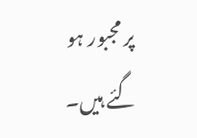پر مجبور ہو گئے ہیں۔